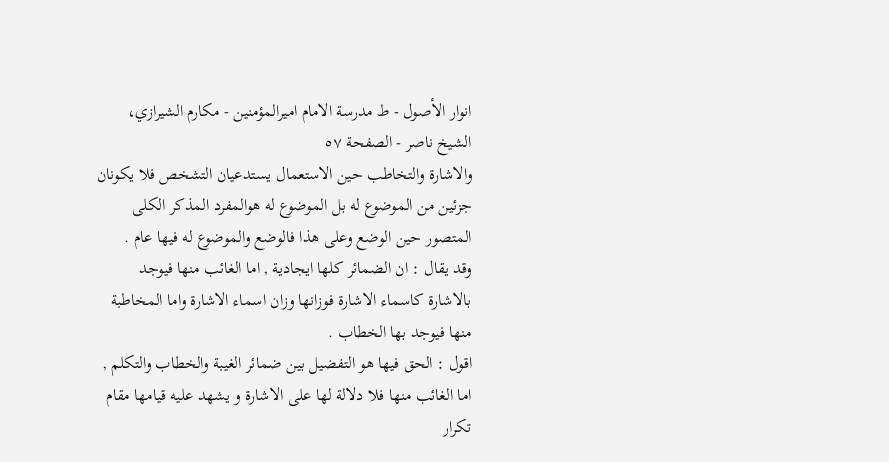انوار الأصول - ط مدرسة الامام اميرالمؤمنين - مكارم الشيرازي، الشيخ ناصر - الصفحة ٥٧
والاشارة والتخاطب حين الاستعمال يستدعيان التشخص فلا يكونان جزئين من الموضوع له بل الموضوع له هوالمفرد المذكر الكلى المتصور حين الوضع وعلى هذا فالوضع والموضوع له فيها عام .
وقد يقال : ان الضمائر كلها ايجادية , اما الغائب منها فيوجد بالاشارة كاسماء الاشارة فوزانها وزان اسماء الاشارة واما المخاطبة منها فيوجد بها الخطاب .
اقول : الحق فيها هو التفضيل بين ضمائر الغيبة والخطاب والتكلم , اما الغائب منها فلا دلالة لها على الاشارة و يشهد عليه قيامها مقام تكرار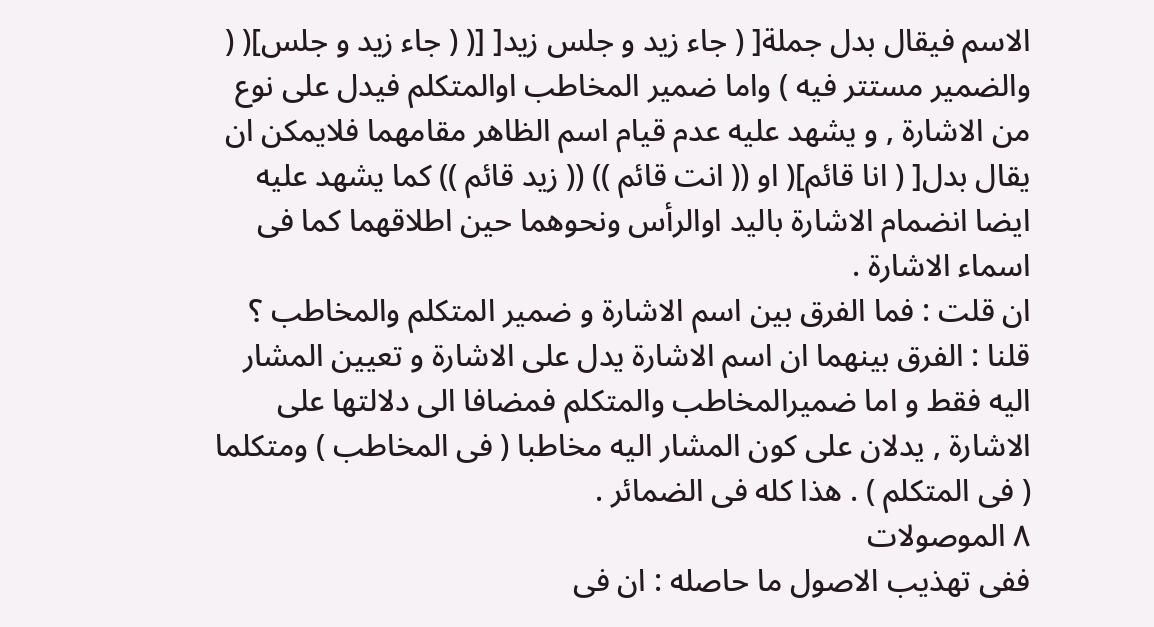الاسم فيقال بدل جملة[ ( جاء زيد و جلس زيد[ [( ( جاء زيد و جلس]( ( والضمير مستتر فيه ) واما ضمير المخاطب اوالمتكلم فيدل على نوع من الاشارة , و يشهد عليه عدم قيام اسم الظاهر مقامهما فلايمكن ان يقال بدل[ ( انا قائم]( او (( انت قائم )) (( زيد قائم )) كما يشهد عليه ايضا انضمام الاشارة باليد اوالرأس ونحوهما حين اطلاقهما كما فى اسماء الاشارة .
ان قلت : فما الفرق بين اسم الاشارة و ضمير المتكلم والمخاطب ؟ قلنا : الفرق بينهما ان اسم الاشارة يدل على الاشارة و تعيين المشار اليه فقط و اما ضميرالمخاطب والمتكلم فمضافا الى دلالتها على الاشارة , يدلان على كون المشار اليه مخاطبا ( فى المخاطب ) ومتكلما ( فى المتكلم ) . هذا كله فى الضمائر .
٨ الموصولات
ففى تهذيب الاصول ما حاصله : ان فى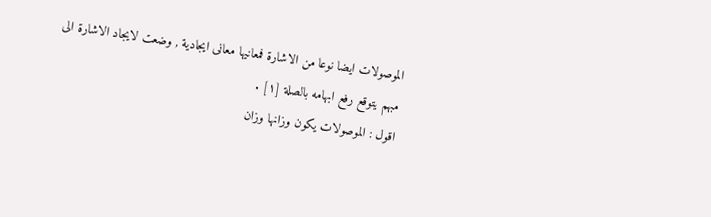الموصولات ايضا نوعا من الاشارة فمعانيها معانى ايجادية , وضعت لايجاد الاشارة الى مبهم يتوقع رفع ابهامه بالصلة [١] .
اقول : الموصولات يكون وزانها وزان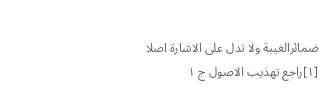ضمائرالغيبة ولا تدل على الاشارة اصلا
[١]راجع تهذيب الاصول ج ١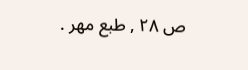ص ٢٨ , طبع مهر .